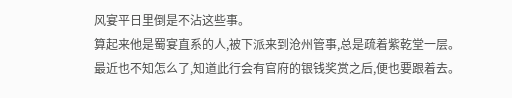风宴平日里倒是不沾这些事。
算起来他是蜀宴直系的人,被下派来到沧州管事,总是疏着紫乾堂一层。
最近也不知怎么了,知道此行会有官府的银钱奖赏之后,便也要跟着去。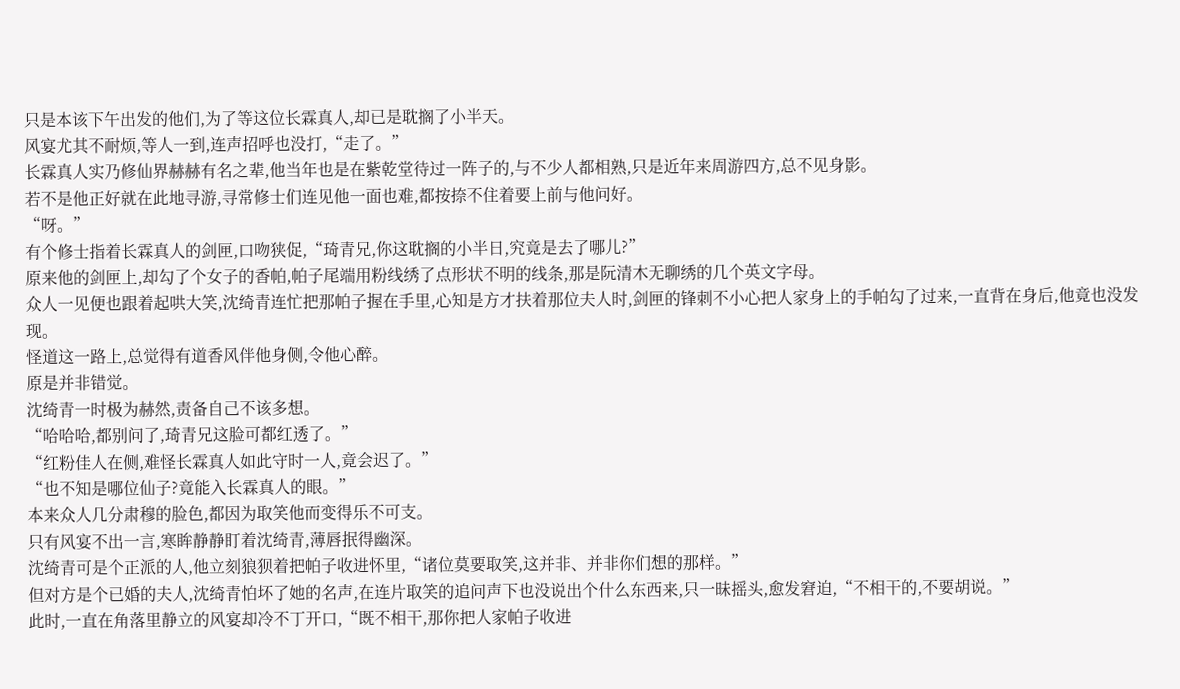只是本该下午出发的他们,为了等这位长霖真人,却已是耽搁了小半天。
风宴尤其不耐烦,等人一到,连声招呼也没打,“走了。”
长霖真人实乃修仙界赫赫有名之辈,他当年也是在紫乾堂待过一阵子的,与不少人都相熟,只是近年来周游四方,总不见身影。
若不是他正好就在此地寻游,寻常修士们连见他一面也难,都按捺不住着要上前与他问好。
“呀。”
有个修士指着长霖真人的剑匣,口吻狭促,“琦青兄,你这耽搁的小半日,究竟是去了哪儿?”
原来他的剑匣上,却勾了个女子的香帕,帕子尾端用粉线绣了点形状不明的线条,那是阮清木无聊绣的几个英文字母。
众人一见便也跟着起哄大笑,沈绮青连忙把那帕子握在手里,心知是方才扶着那位夫人时,剑匣的锋刺不小心把人家身上的手帕勾了过来,一直背在身后,他竟也没发现。
怪道这一路上,总觉得有道香风伴他身侧,令他心醉。
原是并非错觉。
沈绮青一时极为赫然,责备自己不该多想。
“哈哈哈,都别问了,琦青兄这脸可都红透了。”
“红粉佳人在侧,难怪长霖真人如此守时一人,竟会迟了。”
“也不知是哪位仙子?竟能入长霖真人的眼。”
本来众人几分肃穆的脸色,都因为取笑他而变得乐不可支。
只有风宴不出一言,寒眸静静盯着沈绮青,薄唇抿得幽深。
沈绮青可是个正派的人,他立刻狼狈着把帕子收进怀里,“诸位莫要取笑,这并非、并非你们想的那样。”
但对方是个已婚的夫人,沈绮青怕坏了她的名声,在连片取笑的追问声下也没说出个什么东西来,只一昧摇头,愈发窘迫,“不相干的,不要胡说。”
此时,一直在角落里静立的风宴却冷不丁开口,“既不相干,那你把人家帕子收进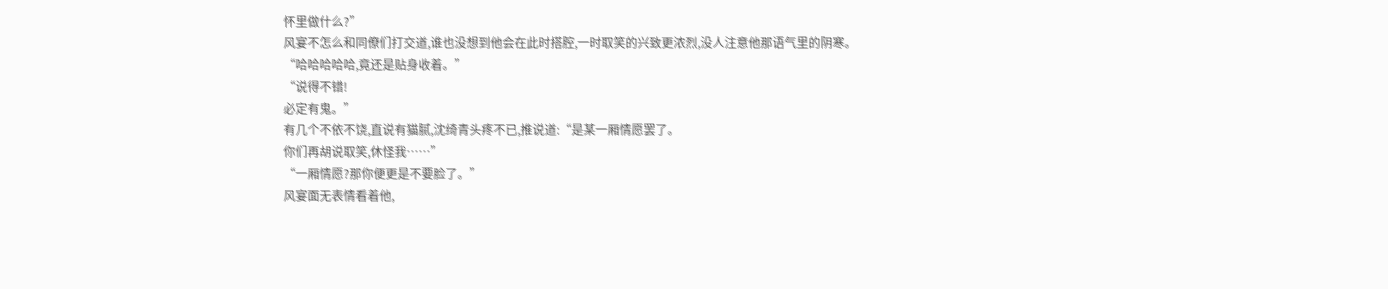怀里做什么?”
风宴不怎么和同僚们打交道,谁也没想到他会在此时搭腔,一时取笑的兴致更浓烈,没人注意他那语气里的阴寒。
“哈哈哈哈哈,竟还是贴身收着。”
“说得不错!
必定有鬼。”
有几个不依不饶,直说有猫腻,沈绮青头疼不已,推说道:“是某一厢情愿罢了。
你们再胡说取笑,休怪我……”
“一厢情愿?那你便更是不要脸了。”
风宴面无表情看着他,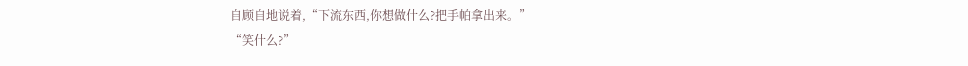自顾自地说着,“下流东西,你想做什么?把手帕拿出来。”
“笑什么?”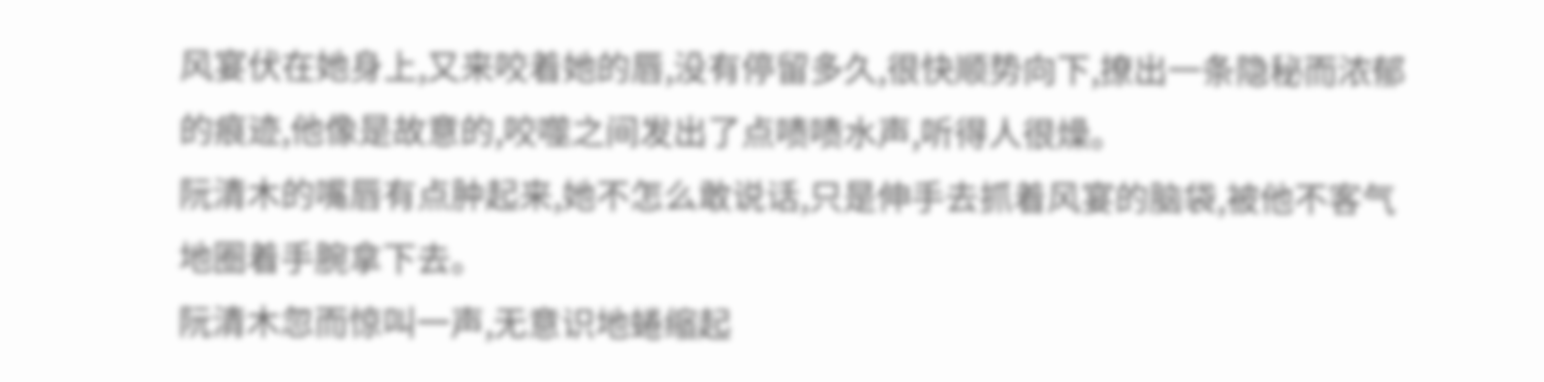风宴伏在她身上,又来咬着她的唇,没有停留多久,很快顺势向下,撩出一条隐秘而浓郁的痕迹,他像是故意的,咬噬之间发出了点啧啧水声,听得人很燥。
阮清木的嘴唇有点肿起来,她不怎么敢说话,只是伸手去抓着风宴的脑袋,被他不客气地圈着手腕拿下去。
阮清木忽而惊叫一声,无意识地蜷缩起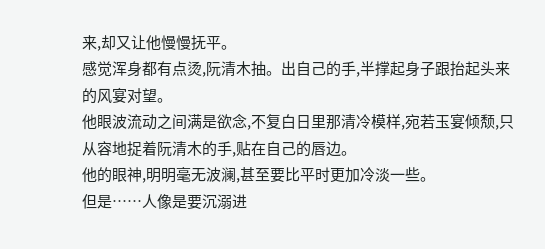来,却又让他慢慢抚平。
感觉浑身都有点烫,阮清木抽。出自己的手,半撑起身子跟抬起头来的风宴对望。
他眼波流动之间满是欲念,不复白日里那清冷模样,宛若玉宴倾颓,只从容地捉着阮清木的手,贴在自己的唇边。
他的眼神,明明毫无波澜,甚至要比平时更加冷淡一些。
但是……人像是要沉溺进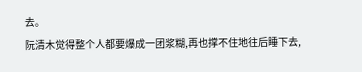去。
阮清木觉得整个人都要爆成一团浆糊,再也撑不住地往后睡下去,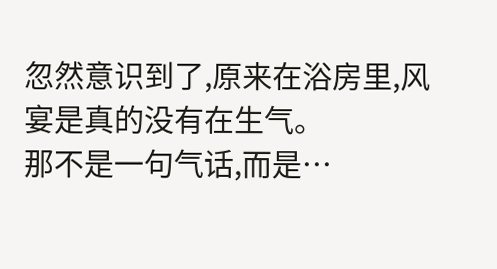忽然意识到了,原来在浴房里,风宴是真的没有在生气。
那不是一句气话,而是…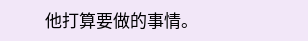他打算要做的事情。